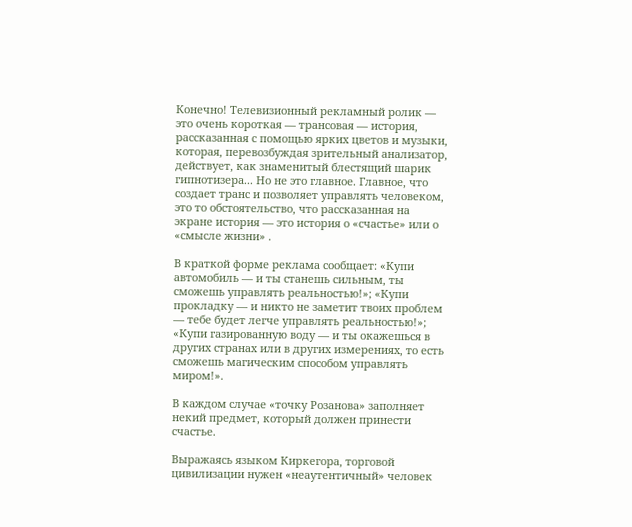Конечно! Телевизионный рекламный ролик — это очень короткая — трансовая — история, рассказанная с помощью ярких цветов и музыки, которая, перевозбуждая зрительный анализатор, действует, как знаменитый блестящий шарик гипнотизера... Но не это главное. Главное, что создает транс и позволяет управлять человеком, это то обстоятельство, что рассказанная на экране история — это история о «счастье» или о «смысле жизни» .

В краткой форме реклама сообщает: «Купи автомобиль — и ты станешь сильным, ты сможешь управлять реальностью!»; «Купи прокладку — и никто не заметит твоих проблем — тебе будет легче управлять реальностью!»; «Купи газированную воду — и ты окажешься в других странах или в других измерениях, то есть сможешь магическим способом управлять миром!».

В каждом случае «точку Розанова» заполняет некий предмет, который должен принести счастье.

Выражаясь языком Киркегора, торговой цивилизации нужен «неаутентичный» человек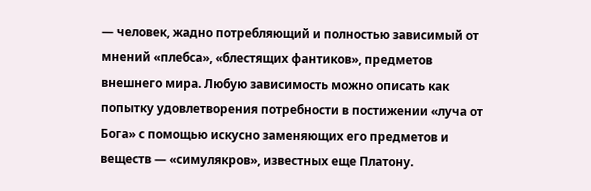— человек, жадно потребляющий и полностью зависимый от мнений «плебса», «блестящих фантиков», предметов внешнего мира. Любую зависимость можно описать как попытку удовлетворения потребности в постижении «луча от Бога» с помощью искусно заменяющих его предметов и веществ — «симулякров», известных еще Платону.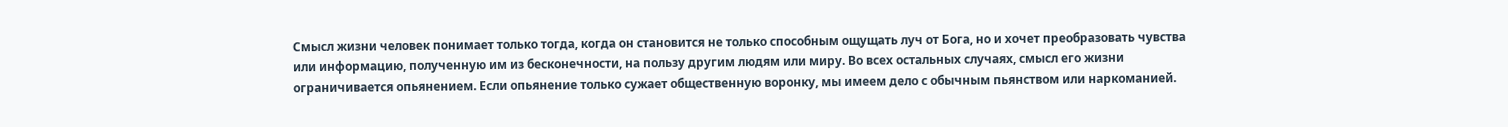Смысл жизни человек понимает только тогда, когда он становится не только способным ощущать луч от Бога, но и хочет преобразовать чувства или информацию, полученную им из бесконечности, на пользу другим людям или миру. Во всех остальных случаях, смысл его жизни ограничивается опьянением. Если опьянение только сужает общественную воронку, мы имеем дело с обычным пьянством или наркоманией.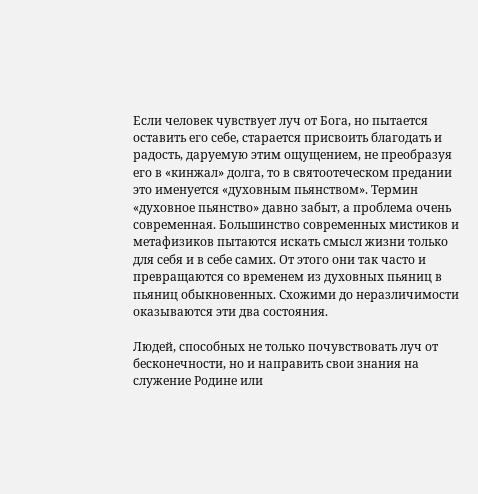Если человек чувствует луч от Бога, но пытается оставить его себе, старается присвоить благодать и радость, даруемую этим ощущением, не преобразуя его в «кинжал» долга, то в святоотеческом предании это именуется «духовным пьянством». Термин «духовное пьянство» давно забыт, а проблема очень современная. Большинство современных мистиков и метафизиков пытаются искать смысл жизни только для себя и в себе самих. От этого они так часто и превращаются со временем из духовных пьяниц в пьяниц обыкновенных. Схожими до неразличимости оказываются эти два состояния.

Людей, способных не только почувствовать луч от бесконечности, но и направить свои знания на служение Родине или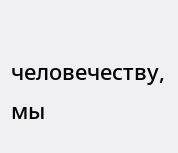человечеству, мы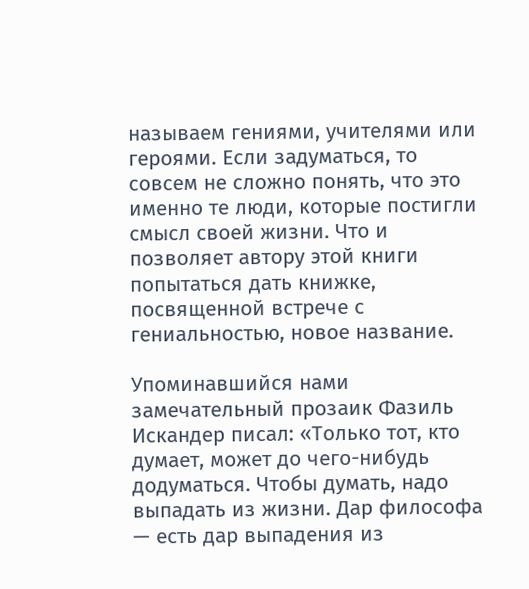называем гениями, учителями или героями. Если задуматься, то совсем не сложно понять, что это именно те люди, которые постигли смысл своей жизни. Что и позволяет автору этой книги попытаться дать книжке, посвященной встрече с гениальностью, новое название.

Упоминавшийся нами замечательный прозаик Фазиль Искандер писал: «Только тот, кто думает, может до чего-нибудь додуматься. Чтобы думать, надо выпадать из жизни. Дар философа — есть дар выпадения из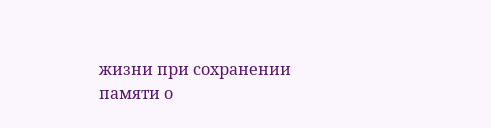жизни при сохранении памяти о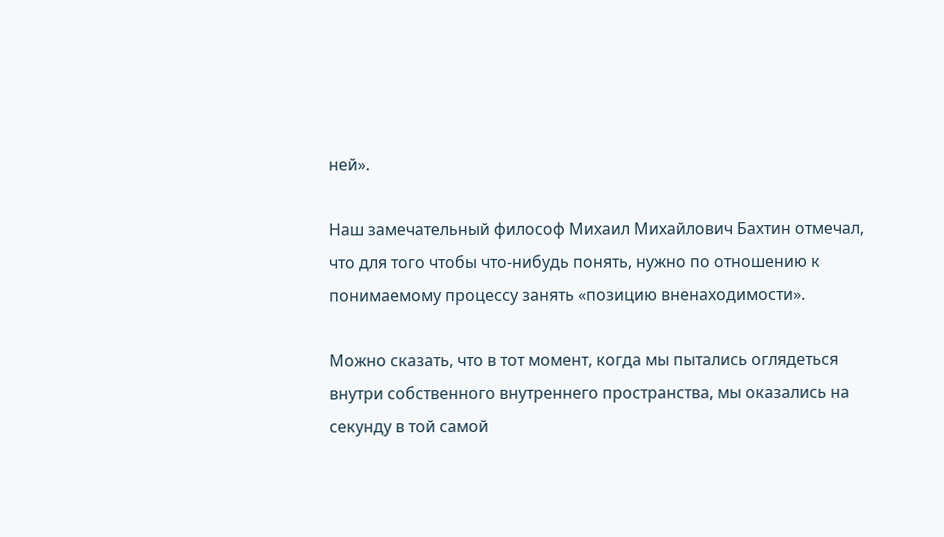ней».

Наш замечательный философ Михаил Михайлович Бахтин отмечал, что для того чтобы что-нибудь понять, нужно по отношению к понимаемому процессу занять «позицию вненаходимости».

Можно сказать, что в тот момент, когда мы пытались оглядеться внутри собственного внутреннего пространства, мы оказались на секунду в той самой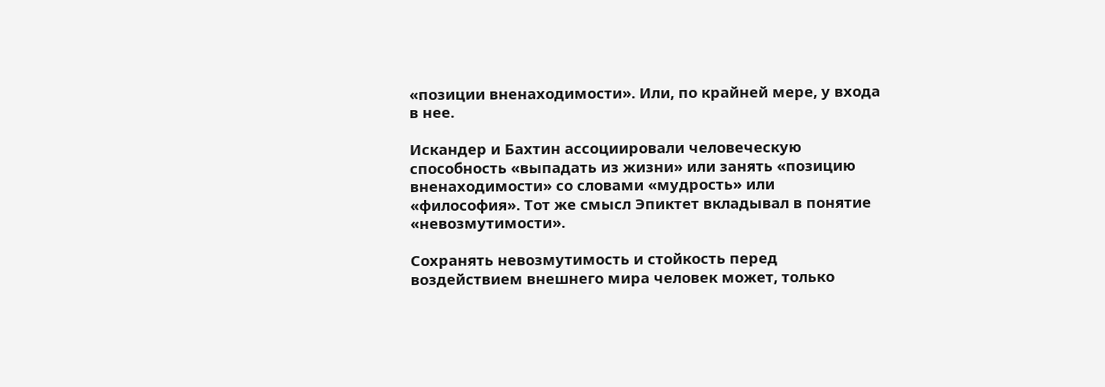«позиции вненаходимости». Или, по крайней мере, у входа в нее.

Искандер и Бахтин ассоциировали человеческую способность «выпадать из жизни» или занять «позицию вненаходимости» со словами «мудрость» или «философия». Тот же смысл Эпиктет вкладывал в понятие «невозмутимости».

Сохранять невозмутимость и стойкость перед воздействием внешнего мира человек может, только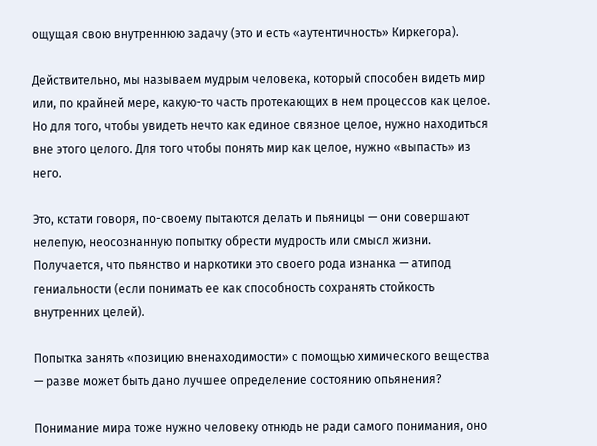ощущая свою внутреннюю задачу (это и есть «аутентичность» Киркегора).

Действительно, мы называем мудрым человека, который способен видеть мир или, по крайней мере, какую-то часть протекающих в нем процессов как целое. Но для того, чтобы увидеть нечто как единое связное целое, нужно находиться вне этого целого. Для того чтобы понять мир как целое, нужно «выпасть» из него.

Это, кстати говоря, по-своему пытаются делать и пьяницы — они совершают нелепую, неосознанную попытку обрести мудрость или смысл жизни. Получается, что пьянство и наркотики это своего рода изнанка — атипод гениальности (если понимать ее как способность сохранять стойкость внутренних целей).

Попытка занять «позицию вненаходимости» с помощью химического вещества — разве может быть дано лучшее определение состоянию опьянения?

Понимание мира тоже нужно человеку отнюдь не ради самого понимания, оно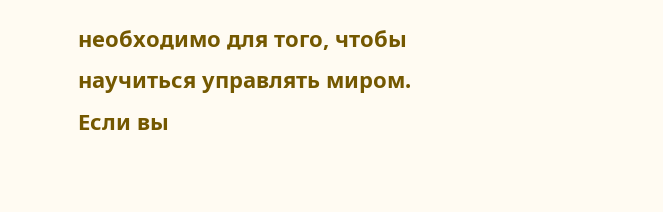необходимо для того, чтобы научиться управлять миром. Если вы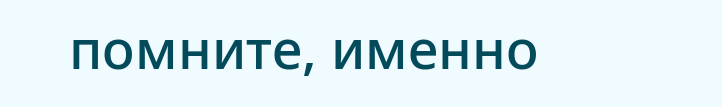помните, именно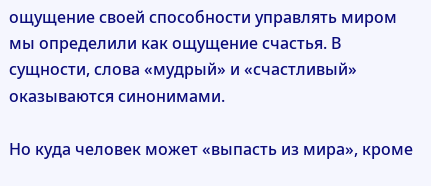ощущение своей способности управлять миром мы определили как ощущение счастья. В сущности, слова «мудрый» и «счастливый» оказываются синонимами.

Но куда человек может «выпасть из мира», кроме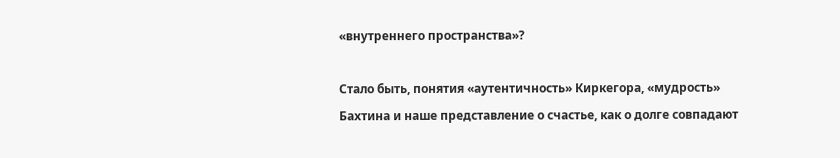«внутреннего пространства»?

Стало быть, понятия «аутентичность» Киркегора, «мудрость» Бахтина и наше представление о счастье, как о долге совпадают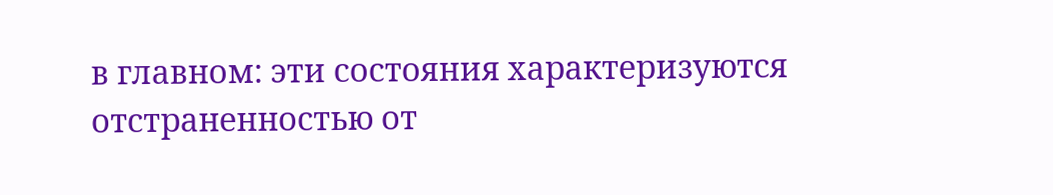в главном: эти состояния характеризуются отстраненностью от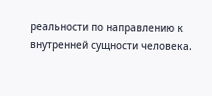реальности по направлению к внутренней сущности человека.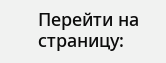Перейти на страницу: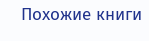Похожие книги